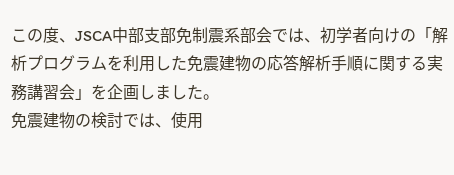この度、JSCA中部支部免制震系部会では、初学者向けの「解析プログラムを利用した免震建物の応答解析手順に関する実務講習会」を企画しました。
免震建物の検討では、使用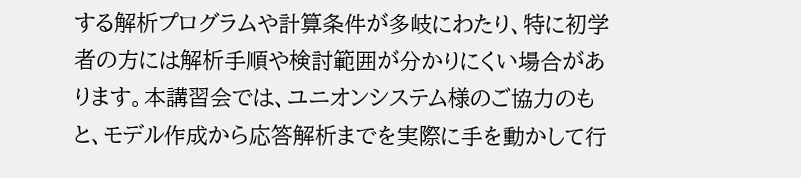する解析プログラムや計算条件が多岐にわたり、特に初学者の方には解析手順や検討範囲が分かりにくい場合があります。本講習会では、ユニオンシステム様のご協力のもと、モデル作成から応答解析までを実際に手を動かして行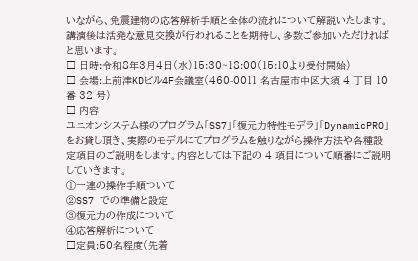いながら、免震建物の応答解析手順と全体の流れについて解説いたします。
講演後は活発な意見交換が行われることを期待し、多数ご参加いただければと思います。
□ 日時:令和8年3月4日(水)15:30~18:00(15:10より受付開始)
□ 会場:上前津KDビル4F会議室(460-0011 名古屋市中区大須 4 丁目 10 番 32 号)
□ 内容
ユニオンシステム様のプログラム「SS7」「復元力特性モデラ」「DynamicPRO」をお貸し頂き、実際のモデルにてプログラムを触りながら操作方法や各種設定項目のご説明をします。内容としては下記の 4 項目について順番にご説明していきます。
①一連の操作手順ついて
②SS7 での準備と設定
③復元力の作成について
④応答解析について
□定員:50名程度(先着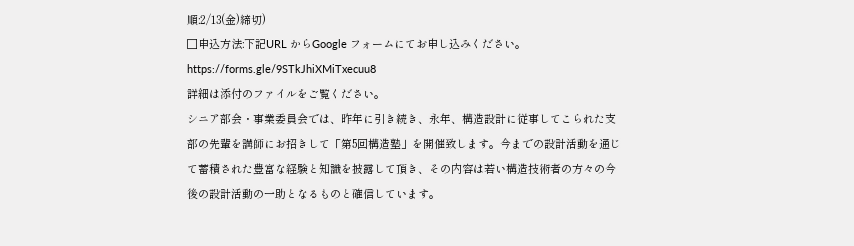順:2/13(金)締切)
□申込方法:下記URL からGoogle フォームにてお申し込みください。
https://forms.gle/9STkJhiXMiTxecuu8
詳細は添付のファイルをご覧ください。
シニア部会・事業委員会では、昨年に引き続き、永年、構造設計に従事してこられた支部の先輩を講師にお招きして「第5回構造塾」を開催致します。今までの設計活動を通じて蓄積された豊富な経験と知識を披露して頂き、その内容は若い構造技術者の方々の今後の設計活動の一助となるものと確信しています。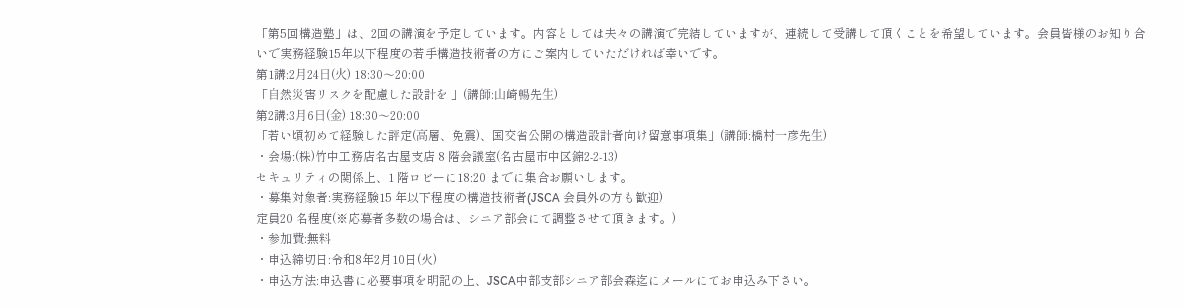「第5回構造塾」は、2回の講演を予定しています。内容としては夫々の講演で完結していますが、連続して受講して頂くことを希望しています。会員皆様のお知り合いで実務経験15年以下程度の若手構造技術者の方にご案内していただければ幸いです。
第1講:2⽉24⽇(⽕) 18:30〜20:00
「⾃然災害リスクを配慮した設計を 」(講師:⼭崎暢先⽣)
第2講:3⽉6⽇(⾦) 18:30〜20:00
「若い頃初めて経験した評定(⾼層、免震)、国交省公開の構造設計者向け留意事項集」(講師:橋村⼀彦先⽣)
・会場:(株)竹中工務店名古屋支店 8 階会議室(名古屋市中区錦2-2-13)
セキュリティの関係上、1 階ロビーに18:20 までに集合お願いします。
・募集対象者:実務経験15 年以下程度の構造技術者(JSCA 会員外の方も歓迎)
定員20 名程度(※応募者多数の場合は、シニア部会にて調整させて頂きます。)
・参加費:無料
・申込締切日:令和8年2月10日(火)
・申込方法:申込書に必要事項を明記の上、JSCA中部支部シニア部会森迄にメールにてお申込み下さい。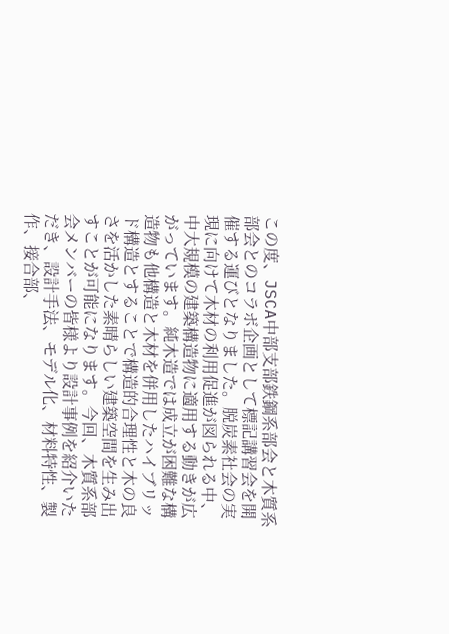この度、JSCA中部支部鉄鋼系部会と木質系部会とのコラボ企画として標記講習会を開催する運びとなりました。脱炭素社会の実現に向けて木材の利用促進が図られる中、中大規模の建築構造物に適用する動きが広がっています。純木造では成立が困難な構造物も他構造と木材を併用したハイブリッド構造とすることで構造的合理性と木の良さを活かした素晴らしい建築空間を生み出すことが可能になります。今回、木質系部会メンバーの皆様より設計事例を紹介いただき、設計手法、モデル化、材料特性、製作、接合部、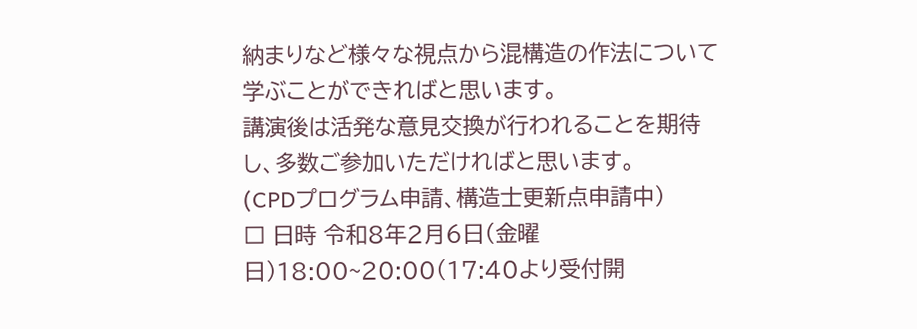納まりなど様々な視点から混構造の作法について学ぶことができればと思います。
講演後は活発な意見交換が行われることを期待し、多数ご参加いただければと思います。
(CPDプログラム申請、構造士更新点申請中)
□ 日時 令和8年2月6日(金曜日)18:00~20:00(17:40より受付開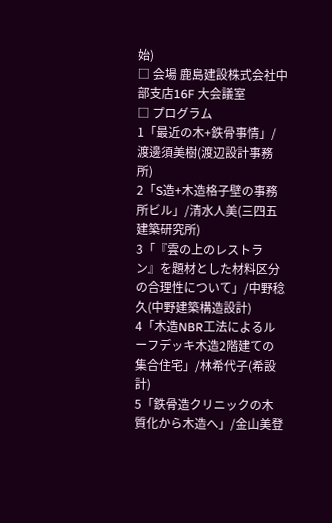始)
□ 会場 鹿島建設株式会社中部支店16F 大会議室
□ プログラム
1「最近の木+鉄骨事情」/渡邊須美樹(渡辺設計事務所)
2「S造+木造格子壁の事務所ビル」/清水人美(三四五建築研究所)
3「『雲の上のレストラン』を題材とした材料区分の合理性について」/中野稔久(中野建築構造設計)
4「木造NBR工法によるルーフデッキ木造2階建ての集合住宅」/林希代子(希設計)
5「鉄骨造クリニックの木質化から木造へ」/金山美登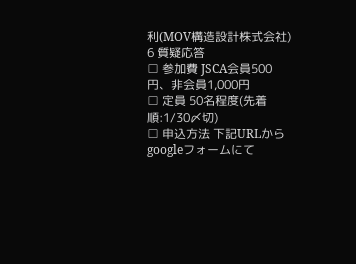利(MOV構造設計株式会社)
6 質疑応答
□ 参加費 JSCA会員500円、非会員1,000円
□ 定員 50名程度(先着順:1/30〆切)
□ 申込方法 下記URLからgoogleフォームにて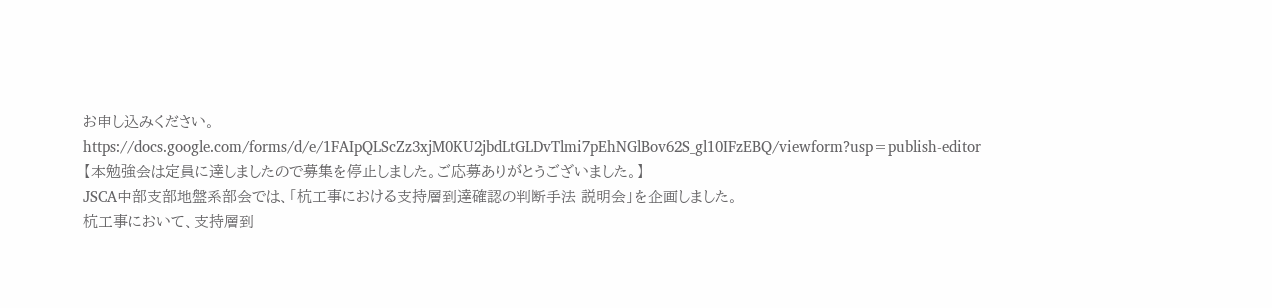お申し込みください。
https://docs.google.com/forms/d/e/1FAIpQLScZz3xjM0KU2jbdLtGLDvTlmi7pEhNGlBov62S_gl10IFzEBQ/viewform?usp=publish-editor
【本勉強会は定員に達しましたので募集を停止しました。ご応募ありがとうございました。】
JSCA中部支部地盤系部会では、「杭工事における支持層到達確認の判断手法 説明会」を企画しました。
杭工事において、支持層到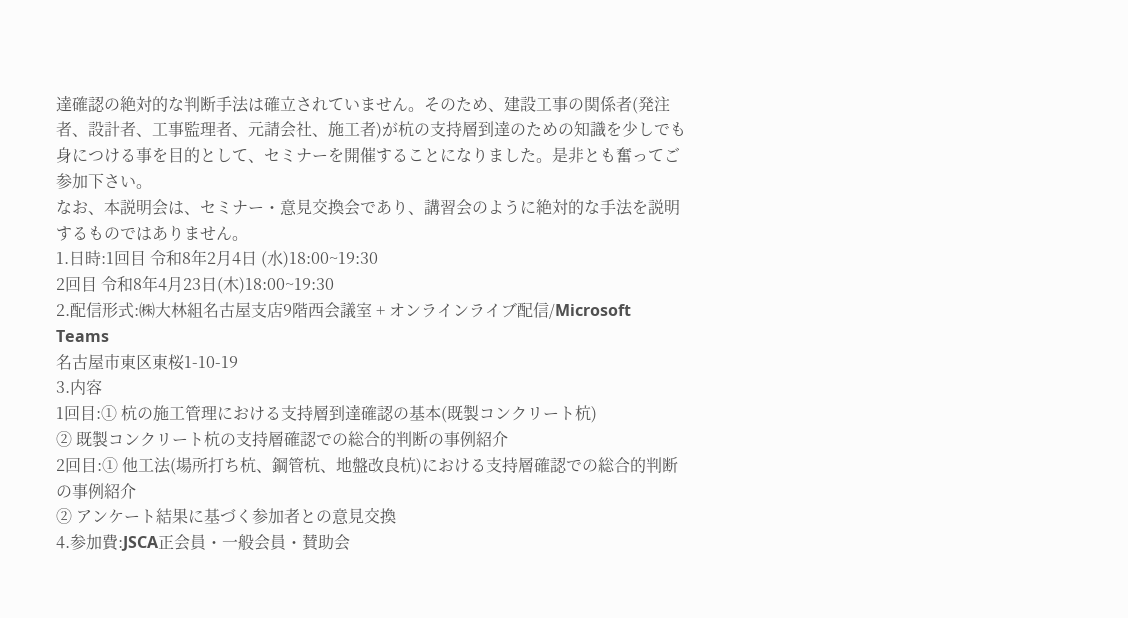達確認の絶対的な判断手法は確立されていません。そのため、建設工事の関係者(発注者、設計者、工事監理者、元請会社、施工者)が杭の支持層到達のための知識を少しでも身につける事を目的として、セミナーを開催することになりました。是非とも奮ってご参加下さい。
なお、本説明会は、セミナー・意見交換会であり、講習会のように絶対的な手法を説明するものではありません。
1.日時:1回目 令和8年2月4日 (水)18:00~19:30
2回目 令和8年4月23日(木)18:00~19:30
2.配信形式:㈱大林組名古屋支店9階西会議室 + オンラインライブ配信/Microsoft Teams
名古屋市東区東桜1-10-19
3.内容
1回目:① 杭の施工管理における支持層到達確認の基本(既製コンクリート杭)
② 既製コンクリート杭の支持層確認での総合的判断の事例紹介
2回目:① 他工法(場所打ち杭、鋼管杭、地盤改良杭)における支持層確認での総合的判断の事例紹介
② アンケート結果に基づく参加者との意見交換
4.参加費:JSCA正会員・一般会員・賛助会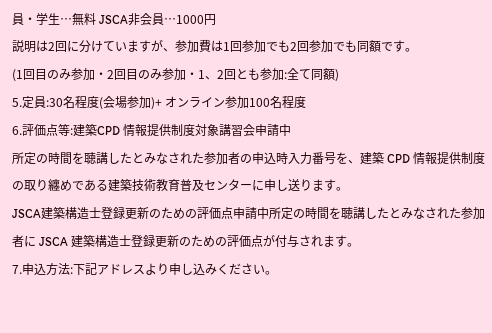員・学生…無料 JSCA非会員…1000円
説明は2回に分けていますが、参加費は1回参加でも2回参加でも同額です。
(1回目のみ参加・2回目のみ参加・1、2回とも参加:全て同額)
5.定員:30名程度(会場参加)+ オンライン参加100名程度
6.評価点等:建築CPD 情報提供制度対象講習会申請中
所定の時間を聴講したとみなされた参加者の申込時入力番号を、建築 CPD 情報提供制度の取り纏めである建築技術教育普及センターに申し送ります。
JSCA建築構造士登録更新のための評価点申請中所定の時間を聴講したとみなされた参加者に JSCA 建築構造士登録更新のための評価点が付与されます。
7.申込方法:下記アドレスより申し込みください。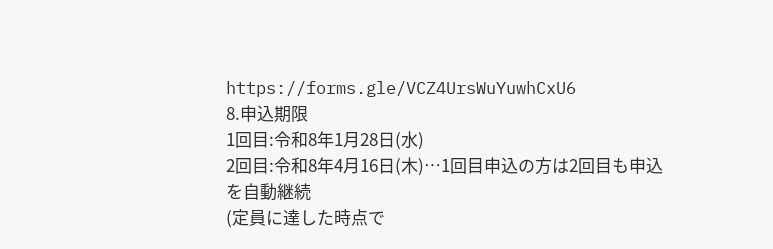https://forms.gle/VCZ4UrsWuYuwhCxU6
8.申込期限
1回目:令和8年1月28日(水)
2回目:令和8年4月16日(木)…1回目申込の方は2回目も申込を自動継続
(定員に達した時点で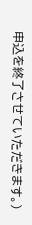申込を終了させていただきます。)